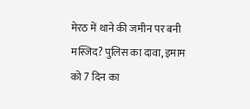मेरठ में थाने की जमीन पर बनी मस्जिद? पुलिस का दावा, इमाम को 7 दिन का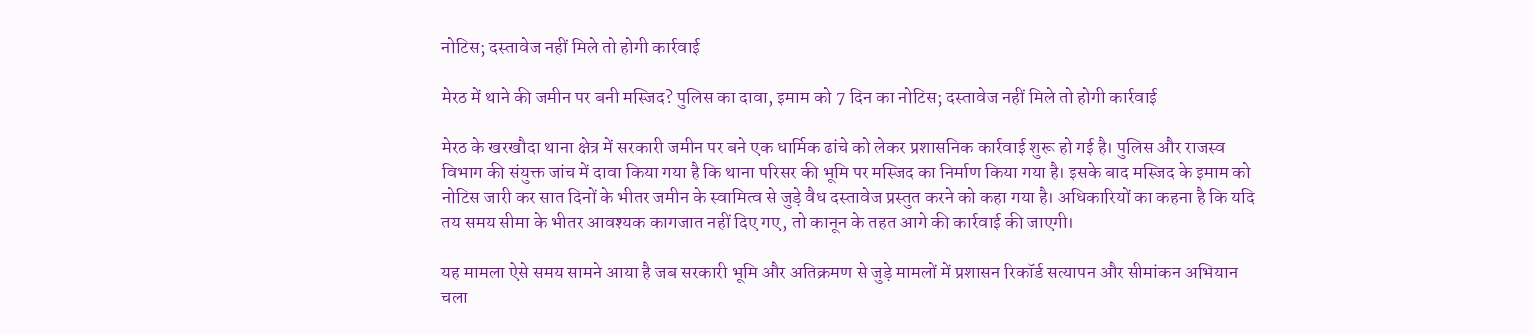नोटिस; दस्तावेज नहीं मिले तो होगी कार्रवाई

मेरठ में थाने की जमीन पर बनी मस्जिद? पुलिस का दावा, इमाम को 7 दिन का नोटिस; दस्तावेज नहीं मिले तो होगी कार्रवाई

मेरठ के खरखौदा थाना क्षेत्र में सरकारी जमीन पर बने एक धार्मिक ढांचे को लेकर प्रशासनिक कार्रवाई शुरू हो गई है। पुलिस और राजस्व विभाग की संयुक्त जांच में दावा किया गया है कि थाना परिसर की भूमि पर मस्जिद का निर्माण किया गया है। इसके बाद मस्जिद के इमाम को नोटिस जारी कर सात दिनों के भीतर जमीन के स्वामित्व से जुड़े वैध दस्तावेज प्रस्तुत करने को कहा गया है। अधिकारियों का कहना है कि यदि तय समय सीमा के भीतर आवश्यक कागजात नहीं दिए गए, तो कानून के तहत आगे की कार्रवाई की जाएगी।

यह मामला ऐसे समय सामने आया है जब सरकारी भूमि और अतिक्रमण से जुड़े मामलों में प्रशासन रिकॉर्ड सत्यापन और सीमांकन अभियान चला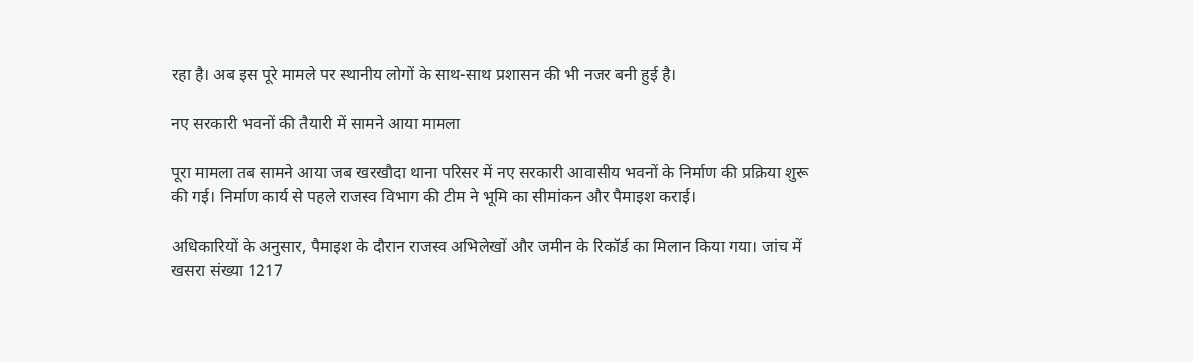रहा है। अब इस पूरे मामले पर स्थानीय लोगों के साथ-साथ प्रशासन की भी नजर बनी हुई है।

नए सरकारी भवनों की तैयारी में सामने आया मामला

पूरा मामला तब सामने आया जब खरखौदा थाना परिसर में नए सरकारी आवासीय भवनों के निर्माण की प्रक्रिया शुरू की गई। निर्माण कार्य से पहले राजस्व विभाग की टीम ने भूमि का सीमांकन और पैमाइश कराई।

अधिकारियों के अनुसार, पैमाइश के दौरान राजस्व अभिलेखों और जमीन के रिकॉर्ड का मिलान किया गया। जांच में खसरा संख्या 1217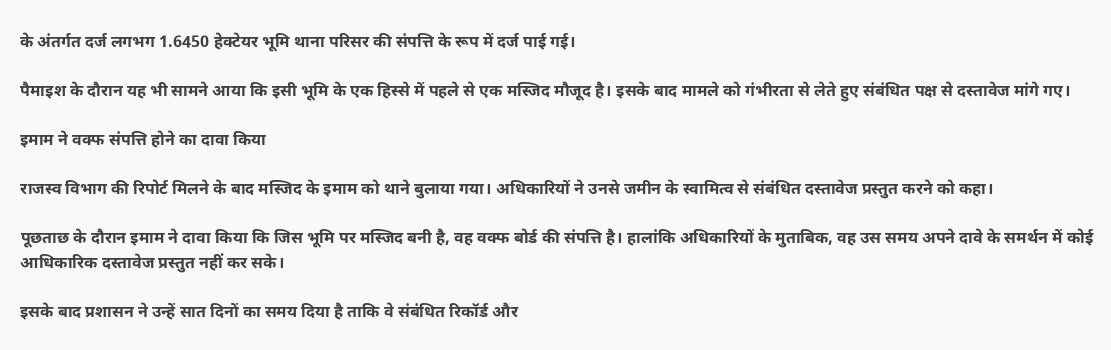के अंतर्गत दर्ज लगभग 1.6450 हेक्टेयर भूमि थाना परिसर की संपत्ति के रूप में दर्ज पाई गई।

पैमाइश के दौरान यह भी सामने आया कि इसी भूमि के एक हिस्से में पहले से एक मस्जिद मौजूद है। इसके बाद मामले को गंभीरता से लेते हुए संबंधित पक्ष से दस्तावेज मांगे गए।

इमाम ने वक्फ संपत्ति होने का दावा किया

राजस्व विभाग की रिपोर्ट मिलने के बाद मस्जिद के इमाम को थाने बुलाया गया। अधिकारियों ने उनसे जमीन के स्वामित्व से संबंधित दस्तावेज प्रस्तुत करने को कहा।

पूछताछ के दौरान इमाम ने दावा किया कि जिस भूमि पर मस्जिद बनी है, वह वक्फ बोर्ड की संपत्ति है। हालांकि अधिकारियों के मुताबिक, वह उस समय अपने दावे के समर्थन में कोई आधिकारिक दस्तावेज प्रस्तुत नहीं कर सके।

इसके बाद प्रशासन ने उन्हें सात दिनों का समय दिया है ताकि वे संबंधित रिकॉर्ड और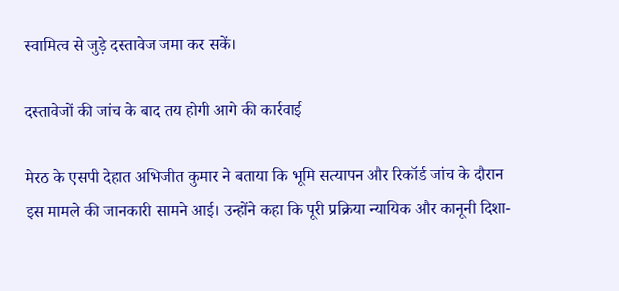स्वामित्व से जुड़े दस्तावेज जमा कर सकें।

दस्तावेजों की जांच के बाद तय होगी आगे की कार्रवाई

मेरठ के एसपी देहात अभिजीत कुमार ने बताया कि भूमि सत्यापन और रिकॉर्ड जांच के दौरान इस मामले की जानकारी सामने आई। उन्होंने कहा कि पूरी प्रक्रिया न्यायिक और कानूनी दिशा-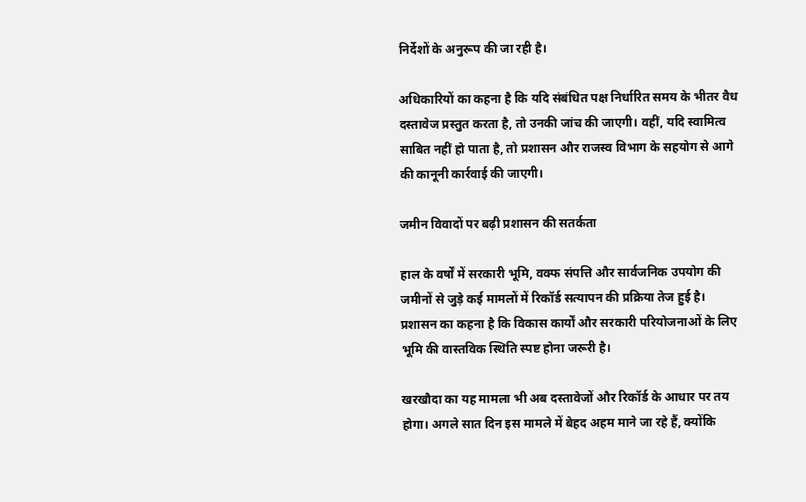निर्देशों के अनुरूप की जा रही है।

अधिकारियों का कहना है कि यदि संबंधित पक्ष निर्धारित समय के भीतर वैध दस्तावेज प्रस्तुत करता है, तो उनकी जांच की जाएगी। वहीं, यदि स्वामित्व साबित नहीं हो पाता है, तो प्रशासन और राजस्व विभाग के सहयोग से आगे की कानूनी कार्रवाई की जाएगी।

जमीन विवादों पर बढ़ी प्रशासन की सतर्कता

हाल के वर्षों में सरकारी भूमि, वक्फ संपत्ति और सार्वजनिक उपयोग की जमीनों से जुड़े कई मामलों में रिकॉर्ड सत्यापन की प्रक्रिया तेज हुई है। प्रशासन का कहना है कि विकास कार्यों और सरकारी परियोजनाओं के लिए भूमि की वास्तविक स्थिति स्पष्ट होना जरूरी है।

खरखौदा का यह मामला भी अब दस्तावेजों और रिकॉर्ड के आधार पर तय होगा। अगले सात दिन इस मामले में बेहद अहम माने जा रहे हैं, क्योंकि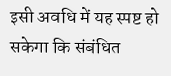इसी अवधि में यह स्पष्ट हो सकेगा कि संबंधित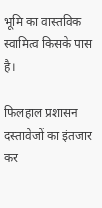भूमि का वास्तविक स्वामित्व किसके पास है।

फिलहाल प्रशासन दस्तावेजों का इंतजार कर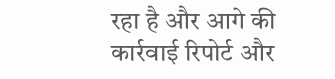रहा है और आगे की कार्रवाई रिपोर्ट और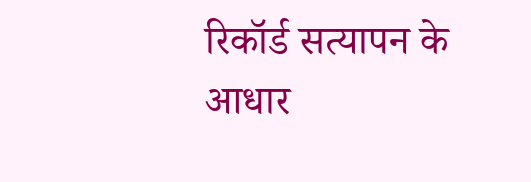रिकॉर्ड सत्यापन के आधार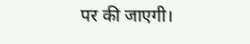पर की जाएगी।